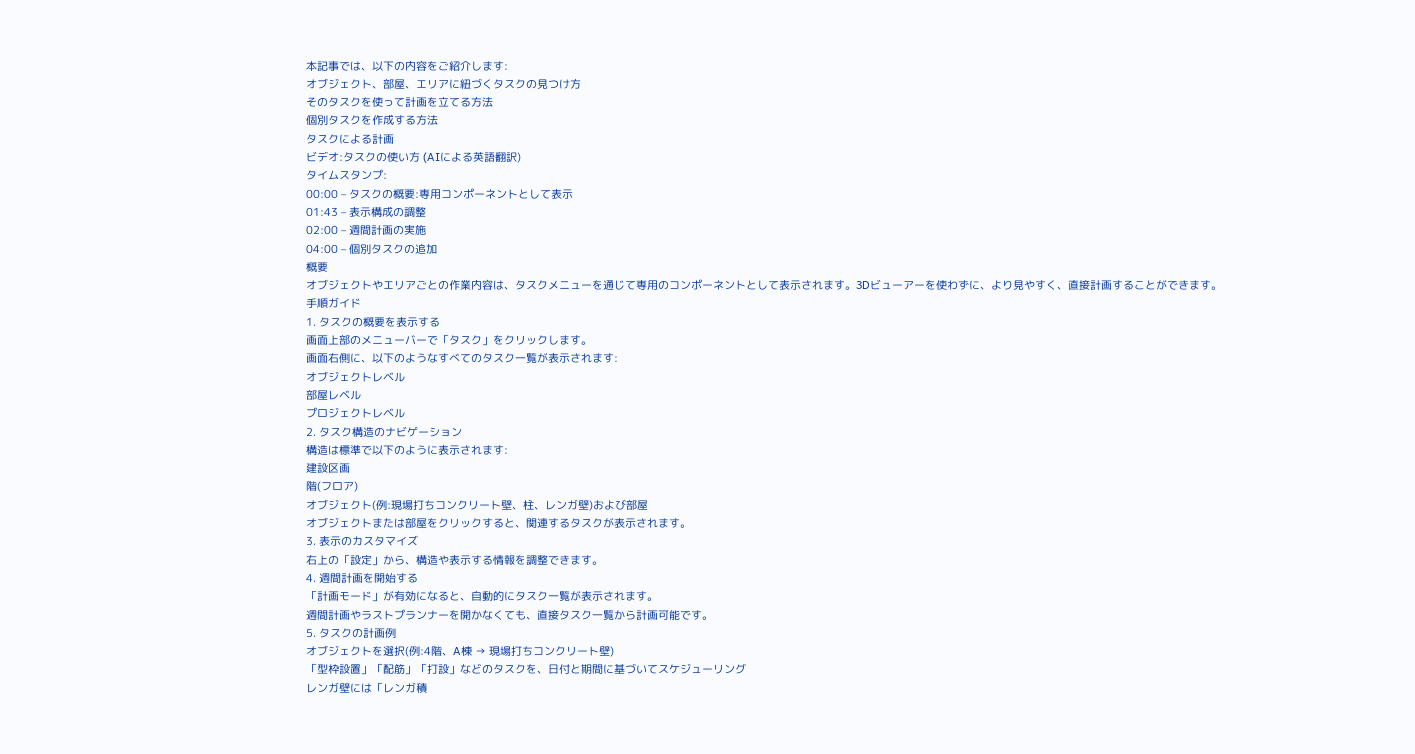本記事では、以下の内容をご紹介します:
オブジェクト、部屋、エリアに紐づくタスクの見つけ方
そのタスクを使って計画を立てる方法
個別タスクを作成する方法
タスクによる計画
ビデオ:タスクの使い方 (AIによる英語翻訳)
タイムスタンプ:
00:00 – タスクの概要:専用コンポーネントとして表示
01:43 – 表示構成の調整
02:00 – 週間計画の実施
04:00 – 個別タスクの追加
概要
オブジェクトやエリアごとの作業内容は、タスクメニューを通じて専用のコンポーネントとして表示されます。3Dビューアーを使わずに、より見やすく、直接計画することができます。
手順ガイド
1. タスクの概要を表示する
画面上部のメニューバーで「タスク」をクリックします。
画面右側に、以下のようなすべてのタスク一覧が表示されます:
オブジェクトレベル
部屋レベル
プロジェクトレベル
2. タスク構造のナビゲーション
構造は標準で以下のように表示されます:
建設区画
階(フロア)
オブジェクト(例:現場打ちコンクリート壁、柱、レンガ壁)および部屋
オブジェクトまたは部屋をクリックすると、関連するタスクが表示されます。
3. 表示のカスタマイズ
右上の「設定」から、構造や表示する情報を調整できます。
4. 週間計画を開始する
「計画モード」が有効になると、自動的にタスク一覧が表示されます。
週間計画やラストプランナーを開かなくても、直接タスク一覧から計画可能です。
5. タスクの計画例
オブジェクトを選択(例:4階、A棟 → 現場打ちコンクリート壁)
「型枠設置」「配筋」「打設」などのタスクを、日付と期間に基づいてスケジューリング
レンガ壁には「レンガ積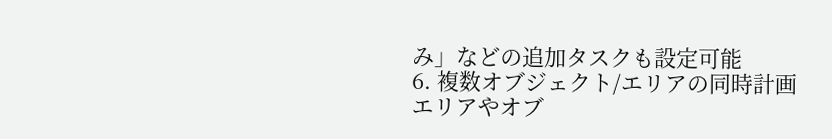み」などの追加タスクも設定可能
6. 複数オブジェクト/エリアの同時計画
エリアやオブ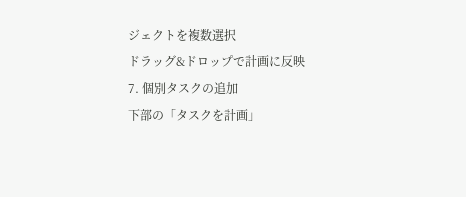ジェクトを複数選択
ドラッグ&ドロップで計画に反映
7. 個別タスクの追加
下部の「タスクを計画」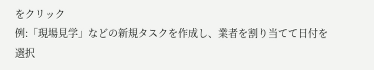をクリック
例:「現場見学」などの新規タスクを作成し、業者を割り当てて日付を選択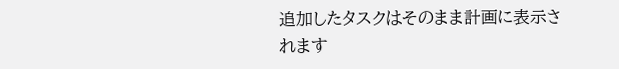追加したタスクはそのまま計画に表示されます